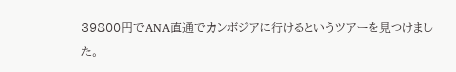39800円でANA直通でカンボジアに行けるというツアーを見つけました。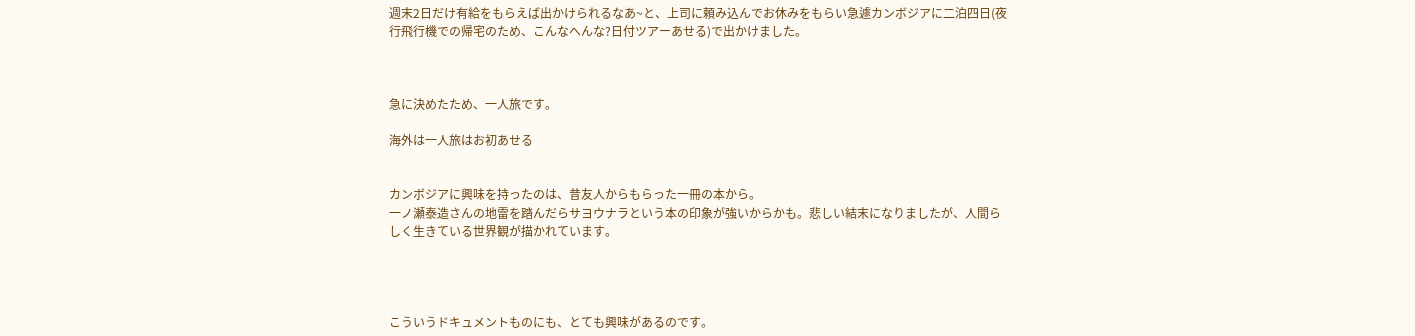週末2日だけ有給をもらえば出かけられるなあ~と、上司に頼み込んでお休みをもらい急遽カンボジアに二泊四日(夜行飛行機での帰宅のため、こんなへんな?日付ツアーあせる)で出かけました。



急に決めたため、一人旅です。

海外は一人旅はお初あせる


カンボジアに興味を持ったのは、昔友人からもらった一冊の本から。
一ノ瀬泰造さんの地雷を踏んだらサヨウナラという本の印象が強いからかも。悲しい結末になりましたが、人間らしく生きている世界観が描かれています。




こういうドキュメントものにも、とても興味があるのです。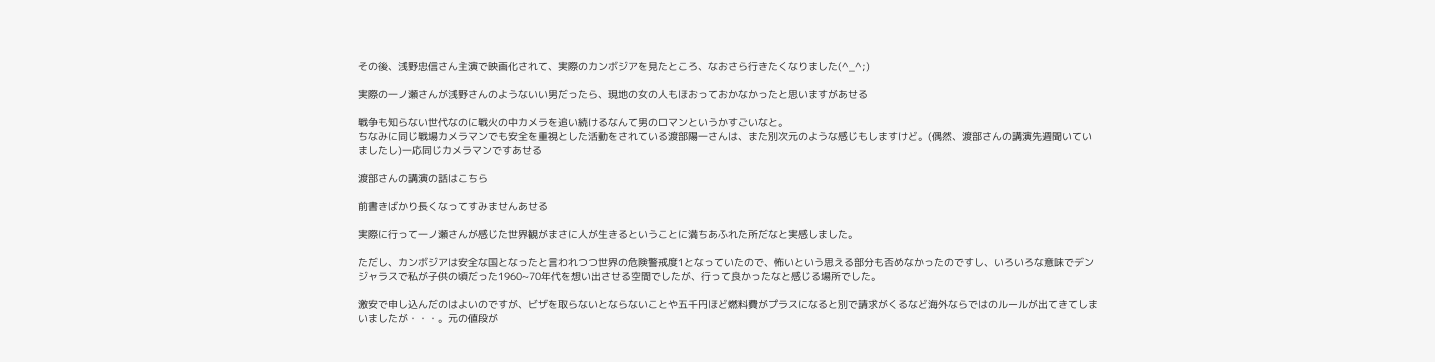その後、浅野忠信さん主演で映画化されて、実際のカンボジアを見たところ、なおさら行きたくなりました(^_^;)

実際の一ノ瀬さんが浅野さんのようないい男だったら、現地の女の人もほおっておかなかったと思いますがあせる

戦争も知らない世代なのに戦火の中カメラを追い続けるなんて男のロマンというかすごいなと。
ちなみに同じ戦場カメラマンでも安全を重視とした活動をされている渡部陽一さんは、また別次元のような感じもしますけど。(偶然、渡部さんの講演先週聞いていましたし)一応同じカメラマンですあせる

渡部さんの講演の話はこちら

前書きばかり長くなってすみませんあせる

実際に行って一ノ瀬さんが感じた世界観がまさに人が生きるということに満ちあふれた所だなと実感しました。

ただし、カンボジアは安全な国となったと言われつつ世界の危険警戒度1となっていたので、怖いという思える部分も否めなかったのですし、いろいろな意味でデンジャラスで私が子供の頃だった1960~70年代を想い出させる空間でしたが、行って良かったなと感じる場所でした。

激安で申し込んだのはよいのですが、ビザを取らないとならないことや五千円ほど燃料費がプラスになると別で請求がくるなど海外ならではのルールが出てきてしまいましたが・・・。元の値段が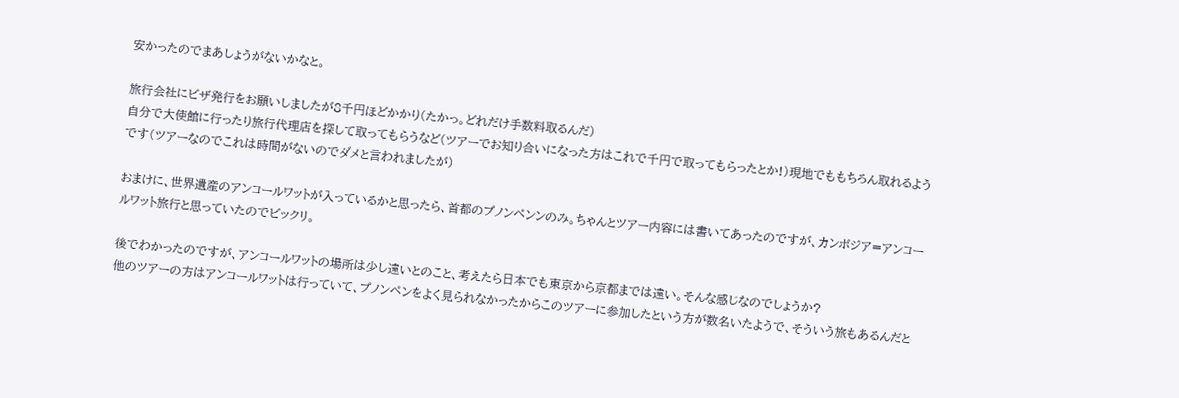安かったのでまあしょうがないかなと。

旅行会社にビザ発行をお願いしましたが8千円ほどかかり(たかっ。どれだけ手数料取るんだ)
自分で大使館に行ったり旅行代理店を探して取ってもらうなど(ツアーでお知り合いになった方はこれで千円で取ってもらったとか!)現地でももちろん取れるようです(ツアーなのでこれは時間がないのでダメと言われましたが)

おまけに、世界遺産のアンコールワットが入っているかと思ったら、首都のプノンペンンのみ。ちゃんとツアー内容には書いてあったのですが、カンボジア=アンコールワット旅行と思っていたのでビックリ。

後でわかったのですが、アンコールワットの場所は少し遠いとのこと、考えたら日本でも東京から京都までは遠い。そんな感じなのでしょうか?
他のツアーの方はアンコールワットは行っていて、プノンペンをよく見られなかったからこのツアーに参加したという方が数名いたようで、そういう旅もあるんだと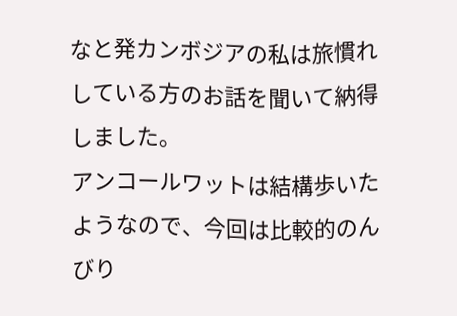なと発カンボジアの私は旅慣れしている方のお話を聞いて納得しました。
アンコールワットは結構歩いたようなので、今回は比較的のんびり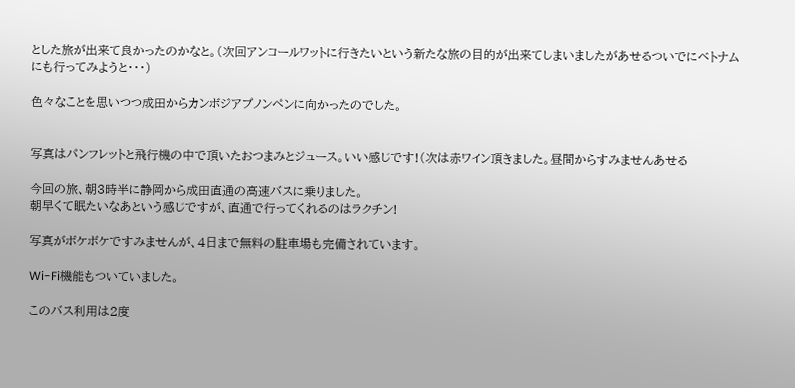とした旅が出来て良かったのかなと。(次回アンコールワットに行きたいという新たな旅の目的が出来てしまいましたがあせるついでにベトナムにも行ってみようと・・・)

色々なことを思いつつ成田からカンボジアプノンペンに向かったのでした。


写真はパンフレットと飛行機の中で頂いたおつまみとジュース。いい感じです!(次は赤ワイン頂きました。昼間からすみませんあせる

今回の旅、朝3時半に静岡から成田直通の高速バスに乗りました。
朝早くて眠たいなあという感じですが、直通で行ってくれるのはラクチン!

写真がボケボケですみませんが、4日まで無料の駐車場も完備されています。

Wi-Fi機能もついていました。

このバス利用は2度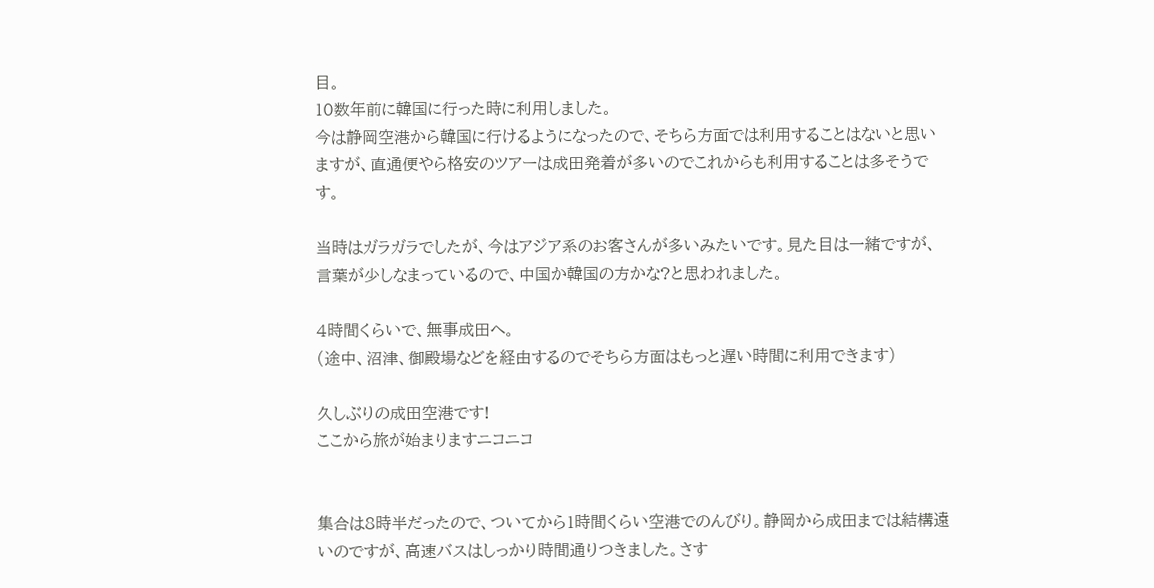目。
10数年前に韓国に行った時に利用しました。
今は静岡空港から韓国に行けるようになったので、そちら方面では利用することはないと思いますが、直通便やら格安のツアーは成田発着が多いのでこれからも利用することは多そうです。

当時はガラガラでしたが、今はアジア系のお客さんが多いみたいです。見た目は一緒ですが、言葉が少しなまっているので、中国か韓国の方かな?と思われました。

4時間くらいで、無事成田へ。
(途中、沼津、御殿場などを経由するのでそちら方面はもっと遅い時間に利用できます)

久しぶりの成田空港です!
ここから旅が始まりますニコニコ


集合は8時半だったので、ついてから1時間くらい空港でのんびり。静岡から成田までは結構遠いのですが、高速バスはしっかり時間通りつきました。さす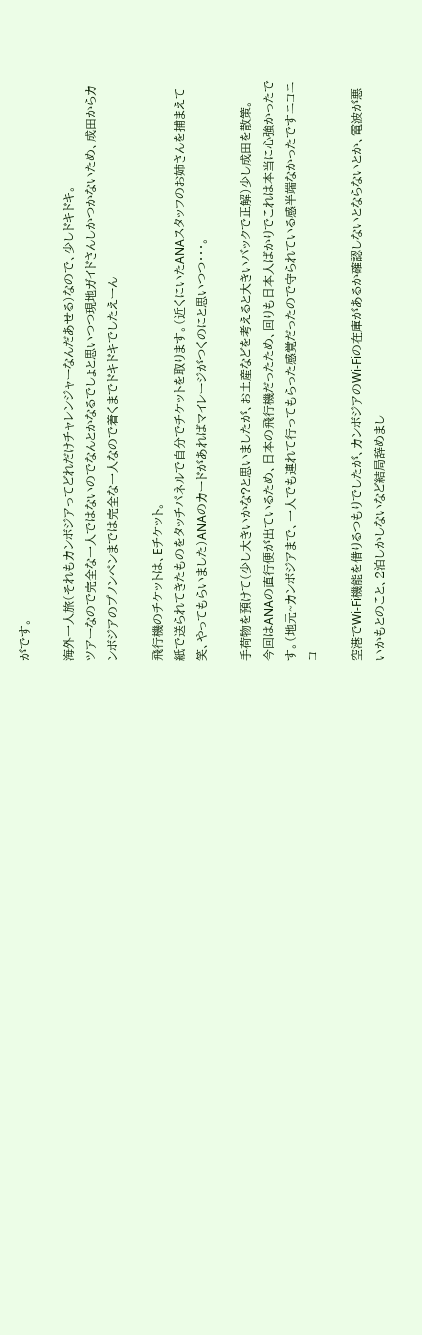がです。

海外一人旅(それもカンボジアってどれだけチャレンジャーなんだあせる)なので、少しドキドキ。
ツアーなので完全な一人ではないのでなんとかなるでしょと思いつつ現地ガイドさんしかつかないため、成田からカンボジアのプノンペンまでは完全な一人なので着くまでドキドキでしたえーん

飛行機のチケットは、Eチケット。
紙で送られてきたものをタッチパネルで自分でチケットを取ります。(近くにいたANAスタッフのお姉さんを捕まえて笑、やってもらいました)ANAのカードがあればマイレージがつくのにと思いつつ・・・。

手荷物を預けて(少し大きいかな?と思いましたが、お土産などを考えると大きいバックで正解)少し成田を散策。
今回はANAの直行便が出ているため、日本の飛行機だったため、回りも日本人ばかりでこれは本当に心強かったです。(地元~カンボジアまで、一人でも連れて行ってもらった感覚だったので守られている感半端なかったですニコニコ

空港でWi-Fi機能を借りるつもりでしたが、カンボジアのWi-Fiの在庫があるか確認しないとならないとか、電波が悪いかもとのこと、2泊しかしないなど結局辞めまし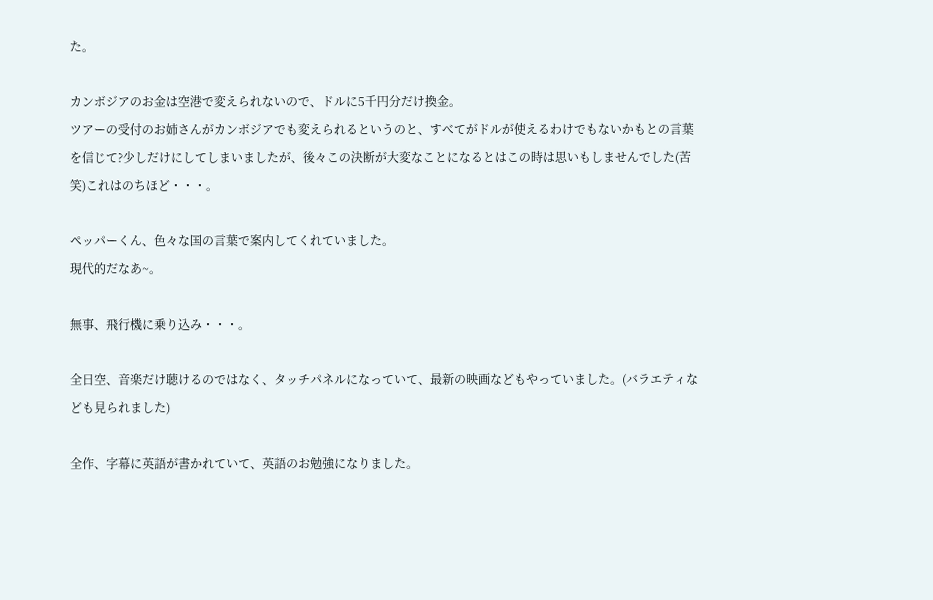た。

カンボジアのお金は空港で変えられないので、ドルに5千円分だけ換金。
ツアーの受付のお姉さんがカンボジアでも変えられるというのと、すべてがドルが使えるわけでもないかもとの言葉を信じて?少しだけにしてしまいましたが、後々この決断が大変なことになるとはこの時は思いもしませんでした(苦笑)これはのちほど・・・。

ペッパーくん、色々な国の言葉で案内してくれていました。
現代的だなあ~。

無事、飛行機に乗り込み・・・。

全日空、音楽だけ聴けるのではなく、タッチパネルになっていて、最新の映画などもやっていました。(バラエティなども見られました)

全作、字幕に英語が書かれていて、英語のお勉強になりました。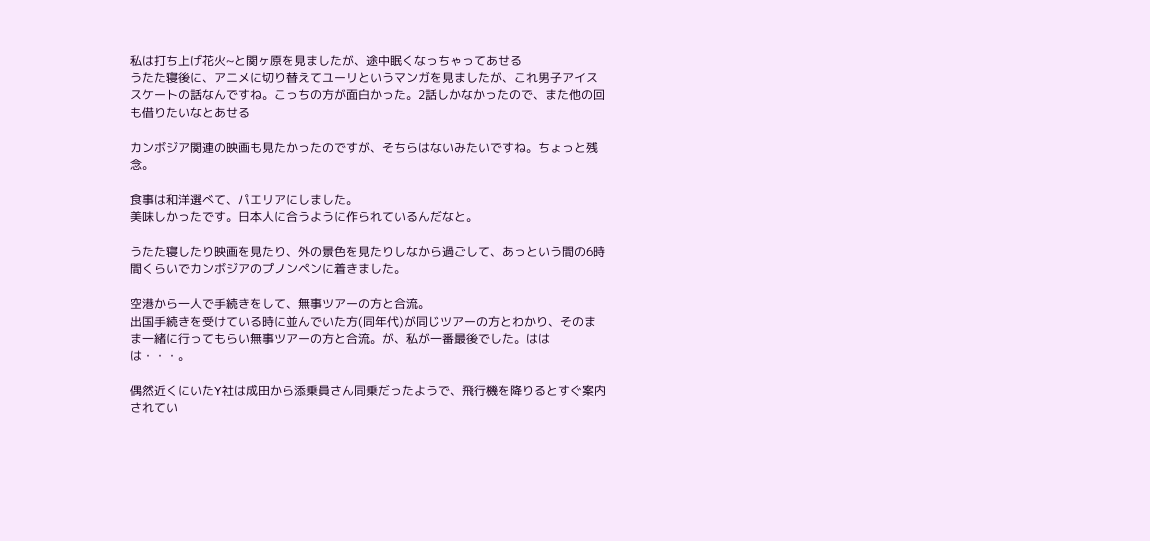私は打ち上げ花火~と関ヶ原を見ましたが、途中眠くなっちゃってあせる
うたた寝後に、アニメに切り替えてユーリというマンガを見ましたが、これ男子アイススケートの話なんですね。こっちの方が面白かった。2話しかなかったので、また他の回も借りたいなとあせる

カンボジア関連の映画も見たかったのですが、そちらはないみたいですね。ちょっと残念。

食事は和洋選べて、パエリアにしました。
美味しかったです。日本人に合うように作られているんだなと。

うたた寝したり映画を見たり、外の景色を見たりしなから過ごして、あっという間の6時間くらいでカンボジアのプノンペンに着きました。

空港から一人で手続きをして、無事ツアーの方と合流。
出国手続きを受けている時に並んでいた方(同年代)が同じツアーの方とわかり、そのまま一緒に行ってもらい無事ツアーの方と合流。が、私が一番最後でした。ははは・・・。

偶然近くにいたY社は成田から添乗員さん同乗だったようで、飛行機を降りるとすぐ案内されてい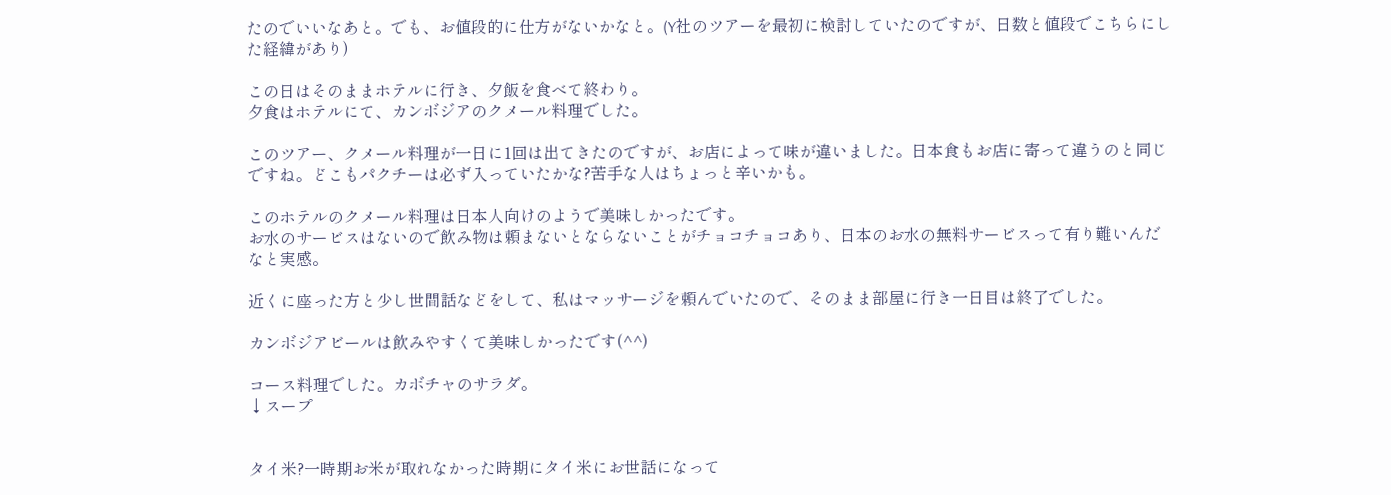たのでいいなあと。でも、お値段的に仕方がないかなと。(Y社のツアーを最初に検討していたのですが、日数と値段でこちらにした経緯があり)

この日はそのままホテルに行き、夕飯を食べて終わり。
夕食はホテルにて、カンボジアのクメール料理でした。

このツアー、クメール料理が一日に1回は出てきたのですが、お店によって味が違いました。日本食もお店に寄って違うのと同じですね。どこもパクチーは必ず入っていたかな?苦手な人はちょっと辛いかも。

このホテルのクメール料理は日本人向けのようで美味しかったです。
お水のサービスはないので飲み物は頼まないとならないことがチョコチョコあり、日本のお水の無料サービスって有り難いんだなと実感。

近くに座った方と少し世間話などをして、私はマッサージを頼んでいたので、そのまま部屋に行き一日目は終了でした。

カンボジアビールは飲みやすくて美味しかったです(^^)

コース料理でした。カボチャのサラダ。
↓スープ


タイ米?一時期お米が取れなかった時期にタイ米にお世話になって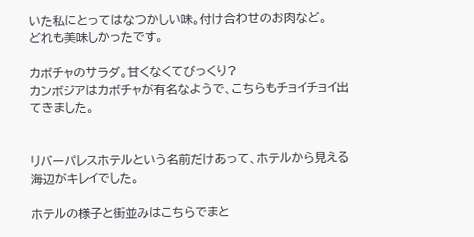いた私にとってはなつかしい味。付け合わせのお肉など。
どれも美味しかったです。

カボチャのサラダ。甘くなくてびっくり?
カンボジアはカボチャが有名なようで、こちらもチョイチョイ出てきました。


リバーパレスホテルという名前だけあって、ホテルから見える海辺がキレイでした。

ホテルの様子と街並みはこちらでまと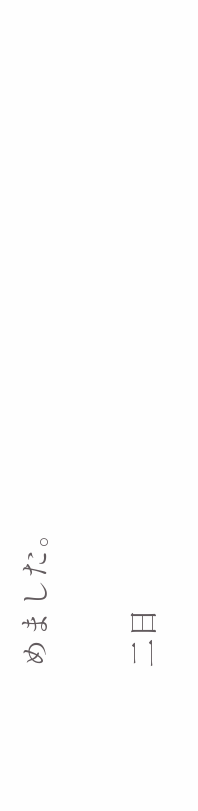めました。

二日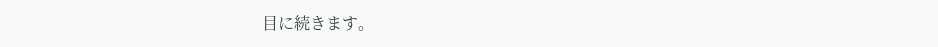目に続きます。